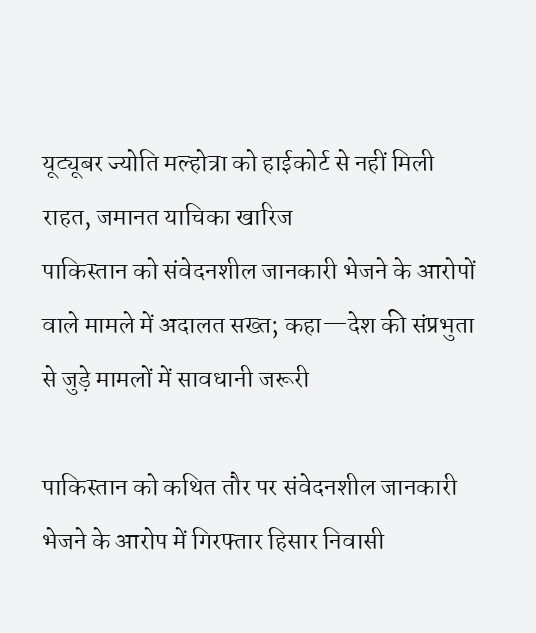यूट्यूबर ज्योति मल्होत्रा को हाईकोर्ट से नहीं मिली राहत, जमानत याचिका खारिज
पाकिस्तान को संवेदनशील जानकारी भेजने के आरोपों वाले मामले में अदालत सख्त; कहा—देश की संप्रभुता से जुड़े मामलों में सावधानी जरूरी

पाकिस्तान को कथित तौर पर संवेदनशील जानकारी भेजने के आरोप में गिरफ्तार हिसार निवासी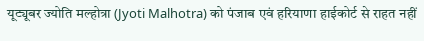यूट्यूबर ज्योति मल्होत्रा (Jyoti Malhotra) को पंजाब एवं हरियाणा हाईकोर्ट से राहत नहीं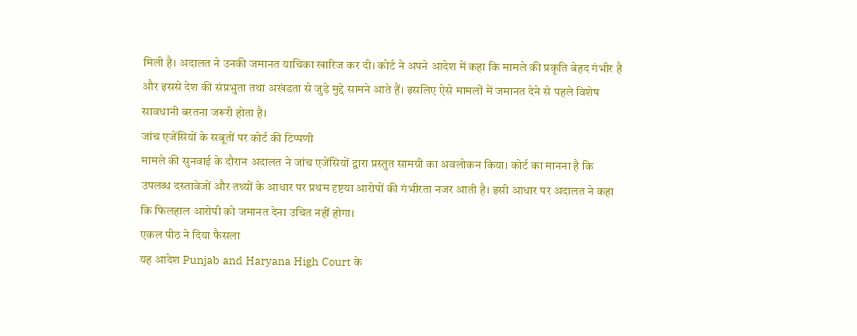मिली है। अदालत ने उनकी जमानत याचिका खारिज कर दी। कोर्ट ने अपने आदेश में कहा कि मामले की प्रकृति बेहद गंभीर है और इससे देश की संप्रभुता तथा अखंडता से जुड़े मुद्दे सामने आते हैं। इसलिए ऐसे मामलों में जमानत देने से पहले विशेष सावधानी बरतना जरूरी होता है।
जांच एजेंसियों के सबूतों पर कोर्ट की टिप्पणी
मामले की सुनवाई के दौरान अदालत ने जांच एजेंसियों द्वारा प्रस्तुत सामग्री का अवलोकन किया। कोर्ट का मानना है कि उपलब्ध दस्तावेजों और तथ्यों के आधार पर प्रथम दृष्टया आरोपों की गंभीरता नजर आती है। इसी आधार पर अदालत ने कहा कि फिलहाल आरोपी को जमानत देना उचित नहीं होगा।
एकल पीठ ने दिया फैसला
यह आदेश Punjab and Haryana High Court के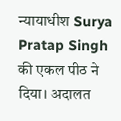न्यायाधीश Surya Pratap Singh की एकल पीठ ने दिया। अदालत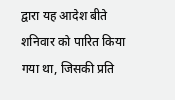द्वारा यह आदेश बीते शनिवार को पारित किया गया था, जिसकी प्रति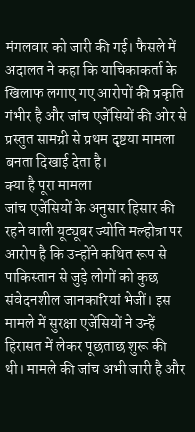मंगलवार को जारी की गई। फैसले में अदालत ने कहा कि याचिकाकर्ता के खिलाफ लगाए गए आरोपों की प्रकृति गंभीर है और जांच एजेंसियों की ओर से प्रस्तुत सामग्री से प्रथम दृष्टया मामला बनता दिखाई देता है।
क्या है पूरा मामला
जांच एजेंसियों के अनुसार हिसार की रहने वाली यूट्यूबर ज्योति मल्होत्रा पर आरोप है कि उन्होंने कथित रूप से पाकिस्तान से जुड़े लोगों को कुछ संवेदनशील जानकारियां भेजीं। इस मामले में सुरक्षा एजेंसियों ने उन्हें हिरासत में लेकर पूछताछ शुरू की थी। मामले की जांच अभी जारी है और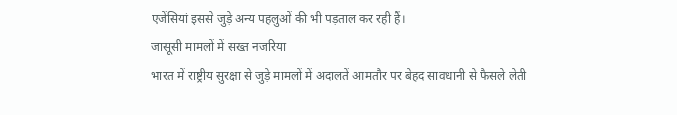एजेंसियां इससे जुड़े अन्य पहलुओं की भी पड़ताल कर रही हैं।
जासूसी मामलों में सख्त नजरिया
भारत में राष्ट्रीय सुरक्षा से जुड़े मामलों में अदालतें आमतौर पर बेहद सावधानी से फैसले लेती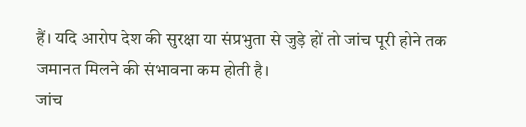हैं। यदि आरोप देश की सुरक्षा या संप्रभुता से जुड़े हों तो जांच पूरी होने तक जमानत मिलने की संभावना कम होती है।
जांच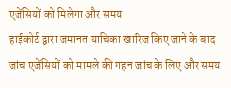एजेंसियों को मिलेगा और समय
हाईकोर्ट द्वारा जमानत याचिका खारिज किए जाने के बाद जांच एजेंसियों को मामले की गहन जांच के लिए और समय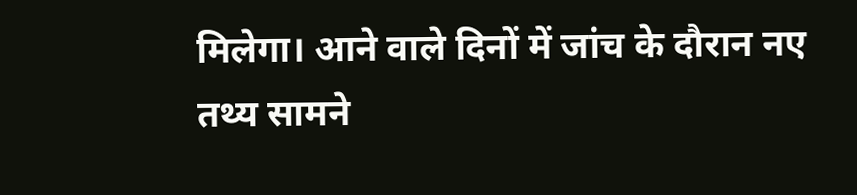मिलेगा। आने वाले दिनों में जांच के दौरान नए तथ्य सामने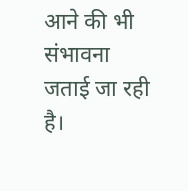आने की भी संभावना जताई जा रही है।